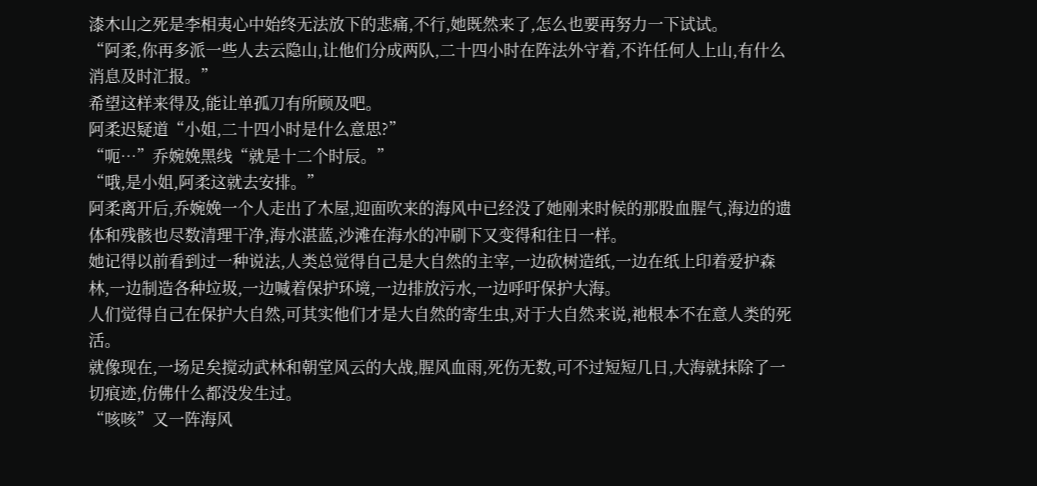漆木山之死是李相夷心中始终无法放下的悲痛,不行,她既然来了,怎么也要再努力一下试试。
“阿柔,你再多派一些人去云隐山,让他们分成两队,二十四小时在阵法外守着,不许任何人上山,有什么消息及时汇报。”
希望这样来得及,能让单孤刀有所顾及吧。
阿柔迟疑道“小姐,二十四小时是什么意思?”
“呃…”乔婉娩黑线“就是十二个时辰。”
“哦,是小姐,阿柔这就去安排。”
阿柔离开后,乔婉娩一个人走出了木屋,迎面吹来的海风中已经没了她刚来时候的那股血腥气,海边的遗体和残骸也尽数清理干净,海水湛蓝,沙滩在海水的冲刷下又变得和往日一样。
她记得以前看到过一种说法,人类总觉得自己是大自然的主宰,一边砍树造纸,一边在纸上印着爱护森林,一边制造各种垃圾,一边喊着保护环境,一边排放污水,一边呼吁保护大海。
人们觉得自己在保护大自然,可其实他们才是大自然的寄生虫,对于大自然来说,祂根本不在意人类的死活。
就像现在,一场足矣搅动武林和朝堂风云的大战,腥风血雨,死伤无数,可不过短短几日,大海就抹除了一切痕迹,仿佛什么都没发生过。
“咳咳”又一阵海风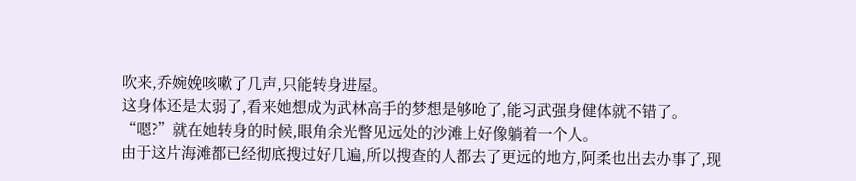吹来,乔婉娩咳嗽了几声,只能转身进屋。
这身体还是太弱了,看来她想成为武林高手的梦想是够呛了,能习武强身健体就不错了。
“嗯?”就在她转身的时候,眼角余光瞥见远处的沙滩上好像躺着一个人。
由于这片海滩都已经彻底搜过好几遍,所以搜查的人都去了更远的地方,阿柔也出去办事了,现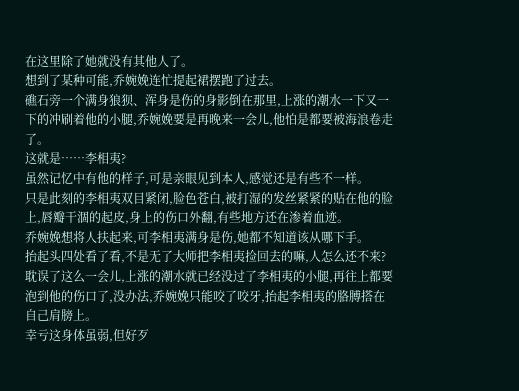在这里除了她就没有其他人了。
想到了某种可能,乔婉娩连忙提起裙摆跑了过去。
礁石旁一个满身狼狈、浑身是伤的身影倒在那里,上涨的潮水一下又一下的冲刷着他的小腿,乔婉娩要是再晚来一会儿,他怕是都要被海浪卷走了。
这就是……李相夷?
虽然记忆中有他的样子,可是亲眼见到本人,感觉还是有些不一样。
只是此刻的李相夷双目紧闭,脸色苍白,被打湿的发丝紧紧的贴在他的脸上,唇瓣干涸的起皮,身上的伤口外翻,有些地方还在渗着血迹。
乔婉娩想将人扶起来,可李相夷满身是伤,她都不知道该从哪下手。
抬起头四处看了看,不是无了大师把李相夷捡回去的嘛,人怎么还不来?
耽误了这么一会儿,上涨的潮水就已经没过了李相夷的小腿,再往上都要泡到他的伤口了,没办法,乔婉娩只能咬了咬牙,抬起李相夷的胳膊搭在自己肩膀上。
幸亏这身体虽弱,但好歹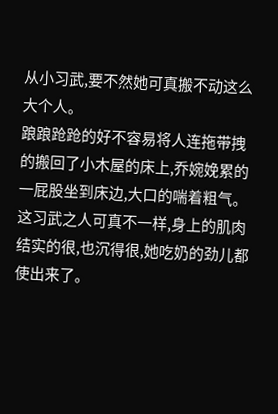从小习武,要不然她可真搬不动这么大个人。
踉踉跄跄的好不容易将人连拖带拽的搬回了小木屋的床上,乔婉娩累的一屁股坐到床边,大口的喘着粗气。
这习武之人可真不一样,身上的肌肉结实的很,也沉得很,她吃奶的劲儿都使出来了。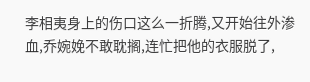李相夷身上的伤口这么一折腾,又开始往外渗血,乔婉娩不敢耽搁,连忙把他的衣服脱了,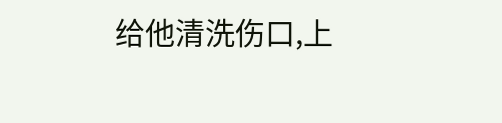给他清洗伤口,上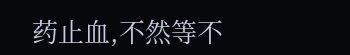药止血,不然等不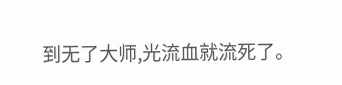到无了大师,光流血就流死了。